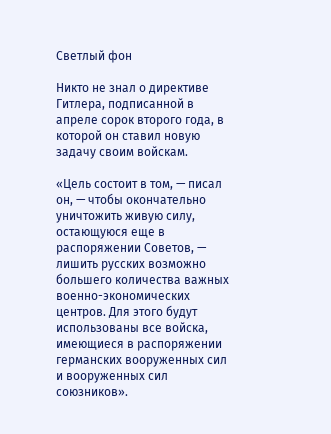Светлый фон

Никто не знал о директиве Гитлера, подписанной в апреле сорок второго года, в которой он ставил новую задачу своим войскам.

«Цель состоит в том, — писал он, — чтобы окончательно уничтожить живую силу, остающуюся еще в распоряжении Советов, — лишить русских возможно большего количества важных военно-экономических центров. Для этого будут использованы все войска, имеющиеся в распоряжении германских вооруженных сил и вооруженных сил союзников».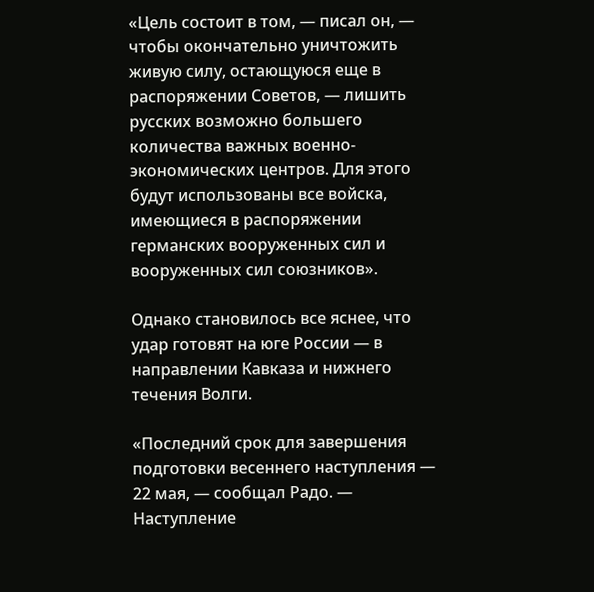«Цель состоит в том, — писал он, — чтобы окончательно уничтожить живую силу, остающуюся еще в распоряжении Советов, — лишить русских возможно большего количества важных военно-экономических центров. Для этого будут использованы все войска, имеющиеся в распоряжении германских вооруженных сил и вооруженных сил союзников».

Однако становилось все яснее, что удар готовят на юге России — в направлении Кавказа и нижнего течения Волги.

«Последний срок для завершения подготовки весеннего наступления — 22 мая, — сообщал Радо. — Наступление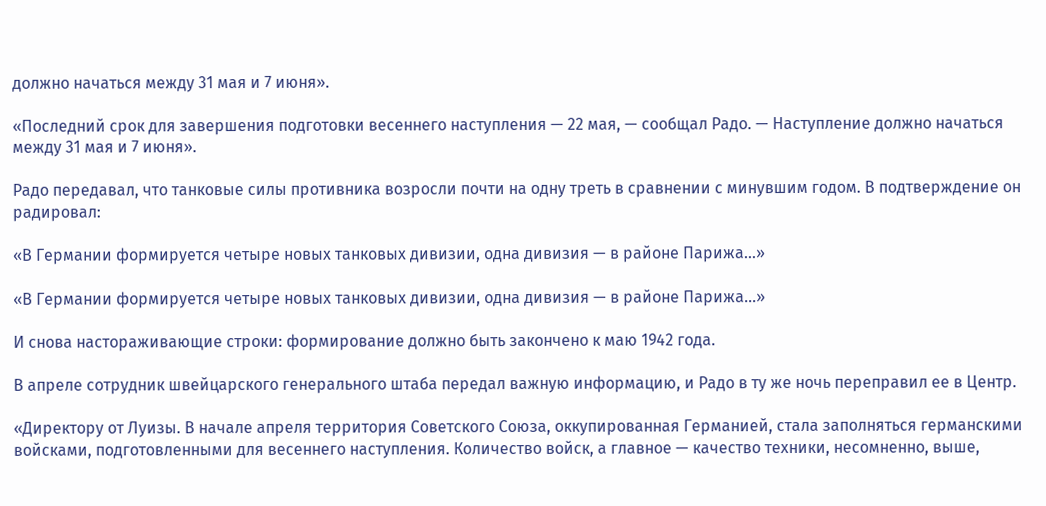должно начаться между 31 мая и 7 июня».

«Последний срок для завершения подготовки весеннего наступления — 22 мая, — сообщал Радо. — Наступление должно начаться между 31 мая и 7 июня».

Радо передавал, что танковые силы противника возросли почти на одну треть в сравнении с минувшим годом. В подтверждение он радировал:

«В Германии формируется четыре новых танковых дивизии, одна дивизия — в районе Парижа…»

«В Германии формируется четыре новых танковых дивизии, одна дивизия — в районе Парижа…»

И снова настораживающие строки: формирование должно быть закончено к маю 1942 года.

В апреле сотрудник швейцарского генерального штаба передал важную информацию, и Радо в ту же ночь переправил ее в Центр.

«Директору от Луизы. В начале апреля территория Советского Союза, оккупированная Германией, стала заполняться германскими войсками, подготовленными для весеннего наступления. Количество войск, а главное — качество техники, несомненно, выше,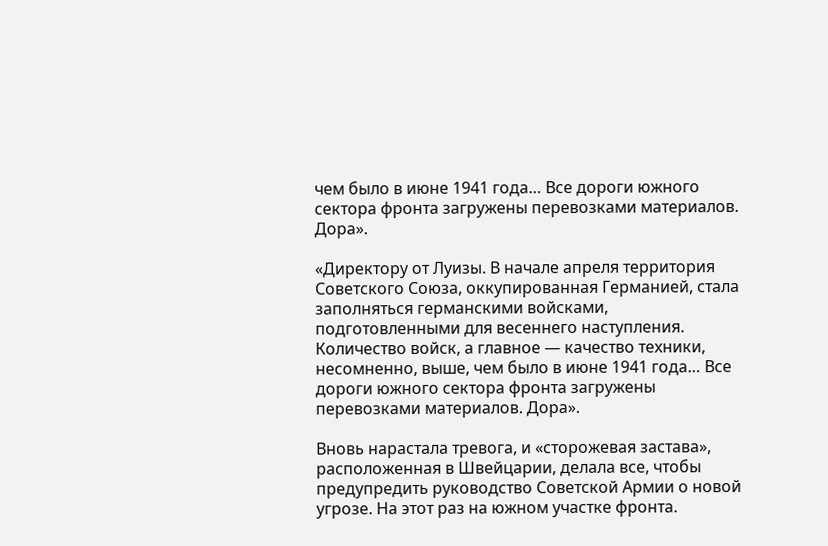чем было в июне 1941 года… Все дороги южного сектора фронта загружены перевозками материалов. Дора».

«Директору от Луизы. В начале апреля территория Советского Союза, оккупированная Германией, стала заполняться германскими войсками, подготовленными для весеннего наступления. Количество войск, а главное — качество техники, несомненно, выше, чем было в июне 1941 года… Все дороги южного сектора фронта загружены перевозками материалов. Дора».

Вновь нарастала тревога, и «сторожевая застава», расположенная в Швейцарии, делала все, чтобы предупредить руководство Советской Армии о новой угрозе. На этот раз на южном участке фронта.